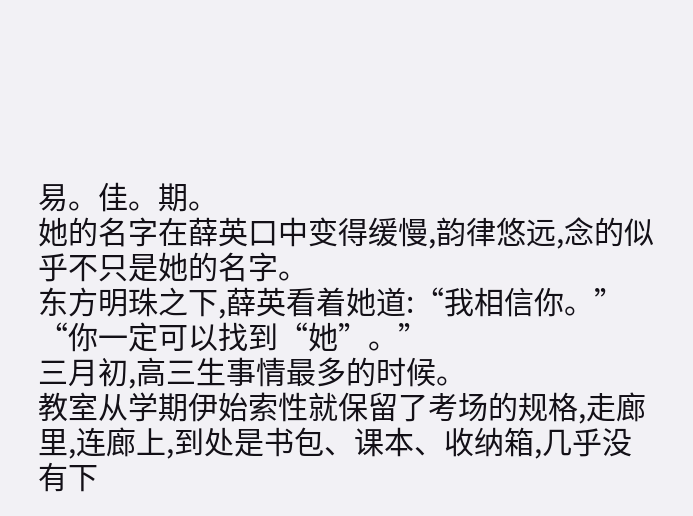易。佳。期。
她的名字在薛英口中变得缓慢,韵律悠远,念的似乎不只是她的名字。
东方明珠之下,薛英看着她道:“我相信你。”
“你一定可以找到“她”。”
三月初,高三生事情最多的时候。
教室从学期伊始索性就保留了考场的规格,走廊里,连廊上,到处是书包、课本、收纳箱,几乎没有下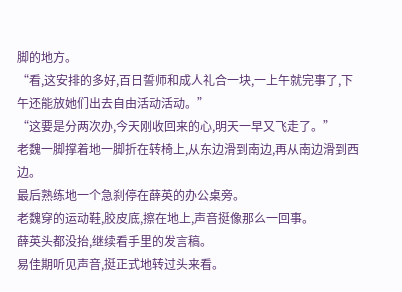脚的地方。
“看,这安排的多好,百日誓师和成人礼合一块,一上午就完事了,下午还能放她们出去自由活动活动。”
“这要是分两次办,今天刚收回来的心,明天一早又飞走了。”
老魏一脚撑着地一脚折在转椅上,从东边滑到南边,再从南边滑到西边。
最后熟练地一个急刹停在薛英的办公桌旁。
老魏穿的运动鞋,胶皮底,擦在地上,声音挺像那么一回事。
薛英头都没抬,继续看手里的发言稿。
易佳期听见声音,挺正式地转过头来看。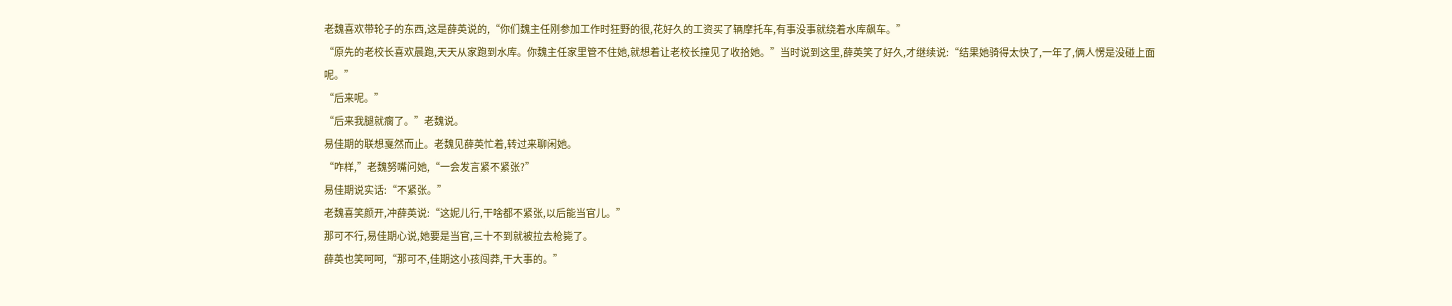老魏喜欢带轮子的东西,这是薛英说的,“你们魏主任刚参加工作时狂野的很,花好久的工资买了辆摩托车,有事没事就绕着水库飙车。”
“原先的老校长喜欢晨跑,天天从家跑到水库。你魏主任家里管不住她,就想着让老校长撞见了收拾她。”当时说到这里,薛英笑了好久,才继续说:“结果她骑得太快了,一年了,俩人愣是没碰上面呢。”
“后来呢。”
“后来我腿就瘸了。”老魏说。
易佳期的联想戛然而止。老魏见薛英忙着,转过来聊闲她。
“咋样,”老魏努嘴问她,“一会发言紧不紧张?”
易佳期说实话:“不紧张。”
老魏喜笑颜开,冲薛英说:“这妮儿行,干啥都不紧张,以后能当官儿。”
那可不行,易佳期心说,她要是当官,三十不到就被拉去枪毙了。
薛英也笑呵呵,“那可不,佳期这小孩闯莽,干大事的。”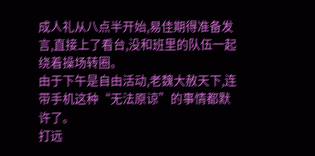成人礼从八点半开始,易佳期得准备发言,直接上了看台,没和班里的队伍一起绕着操场转圈。
由于下午是自由活动,老魏大赦天下,连带手机这种“无法原谅”的事情都默许了。
打远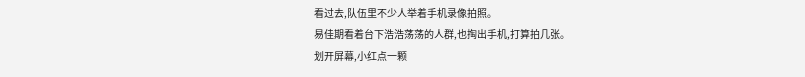看过去,队伍里不少人举着手机录像拍照。
易佳期看着台下浩浩荡荡的人群,也掏出手机,打算拍几张。
划开屏幕,小红点一颗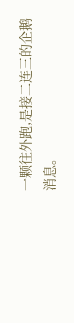一颗往外跑,是接二连三的企鹅消息。